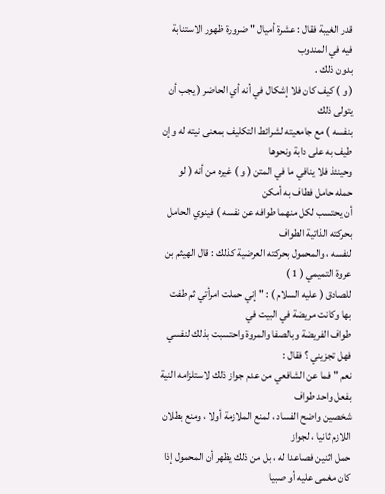قدر الغيبة فقال : عشرة أميال " ضرورة ظهور الاستنابة فيه في المندوب
بدون ذلك .
( و ) كيف كان فلا إشكال في أنه أي الحاضر ( يجب أن يتولى ذلك
بنفسه ) مع جامعيته لشرائط التكليف بمعنى نيته له وإن طيف به على دابة ونحوها
وحينئذ فلا ينافي ما في المتن ( و ) غيره من أنه ( لو حمله حامل فطاف به أمكن
أن يحتسب لكل منهما طوافه عن نفسه ) فينوي الحامل بحركته الذاتية الطواف
لنفسه ، والمحمول بحركته العرضية كذلك : قال الهيثم بن عروة التميمي ( 1 )
للصادق ( عليه السلام ) : " إني حملت امرأتي ثم طفت بها وكانت مريضة في البيت في
طواف الفريضة وبالصفا والمروة واحتسبت بذلك لنفسي فهل تجزيني ؟ فقال :
نعم " فما عن الشافعي من عدم جواز ذلك لاستلزامه النية بفعل واحد طواف
شخصين واضح الفساد ، لمنع الملازمة أولا ، ومنع بطلان اللازم ثانيا ، لجواز
حمل اثنين فصاعدا له ، بل من ذلك يظهر أن المحمول إذا كان مغمى عليه أو صبيا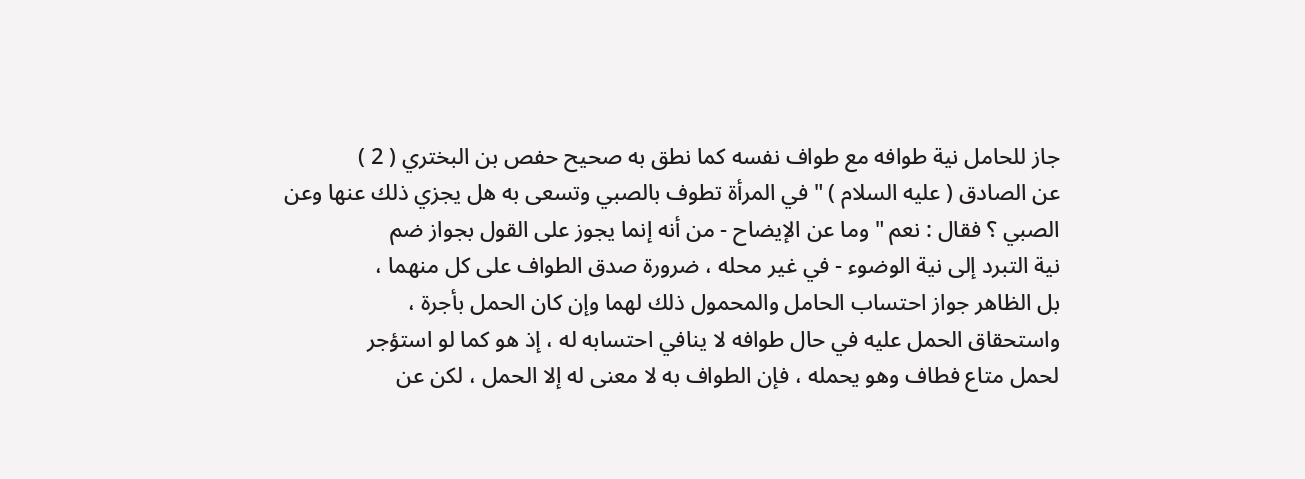جاز للحامل نية طوافه مع طواف نفسه كما نطق به صحيح حفص بن البختري ( 2 )
عن الصادق ( عليه السلام ) " في المرأة تطوف بالصبي وتسعى به هل يجزي ذلك عنها وعن
الصبي ؟ فقال : نعم " وما عن الإيضاح - من أنه إنما يجوز على القول بجواز ضم
نية التبرد إلى نية الوضوء - في غير محله ، ضرورة صدق الطواف على كل منهما ،
بل الظاهر جواز احتساب الحامل والمحمول ذلك لهما وإن كان الحمل بأجرة ،
واستحقاق الحمل عليه في حال طوافه لا ينافي احتسابه له ، إذ هو كما لو استؤجر
لحمل متاع فطاف وهو يحمله ، فإن الطواف به لا معنى له إلا الحمل ، لكن عن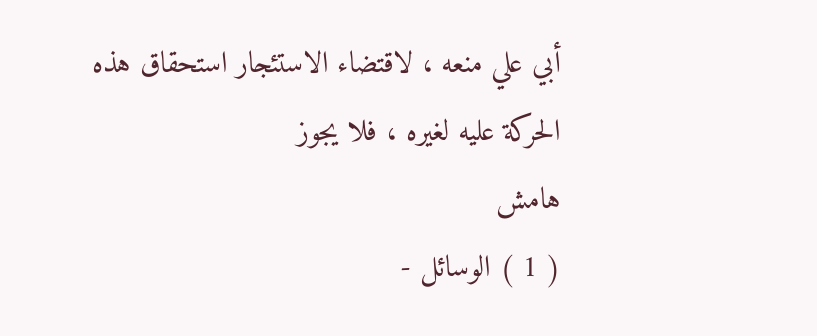أبي علي منعه ، لاقتضاء الاستئجار استحقاق هذه الحركة عليه لغيره ، فلا يجوز
هامش
( 1 ) الوسائل -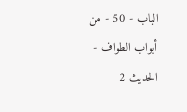الباب - 50 - من أبواب الطواف - الحديث 2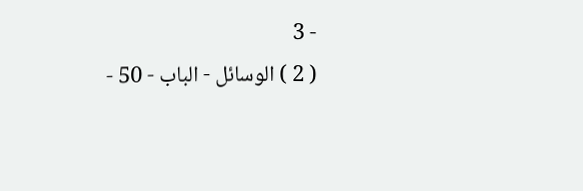- 3
( 2 ) الوسائل - الباب - 50 -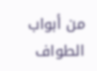من أبواب الطواف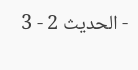- الحديث 2 - 3